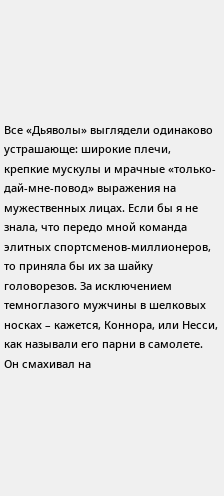Все «Дьяволы» выглядели одинаково устрашающе: широкие плечи, крепкие мускулы и мрачные «только-дай-мне-повод» выражения на мужественных лицах. Если бы я не знала, что передо мной команда элитных спортсменов-миллионеров, то приняла бы их за шайку головорезов. За исключением темноглазого мужчины в шелковых носках – кажется, Коннора, или Несси, как называли его парни в самолете. Он смахивал на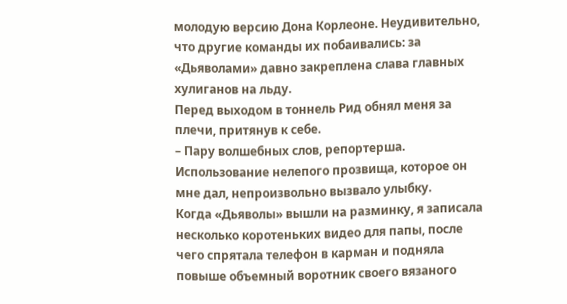молодую версию Дона Корлеоне. Неудивительно, что другие команды их побаивались: за «Дьяволами» давно закреплена слава главных хулиганов на льду.
Перед выходом в тоннель Рид обнял меня за плечи, притянув к себе.
– Пару волшебных слов, репортерша.
Использование нелепого прозвища, которое он мне дал, непроизвольно вызвало улыбку.
Когда «Дьяволы» вышли на разминку, я записала несколько коротеньких видео для папы, после чего спрятала телефон в карман и подняла повыше объемный воротник своего вязаного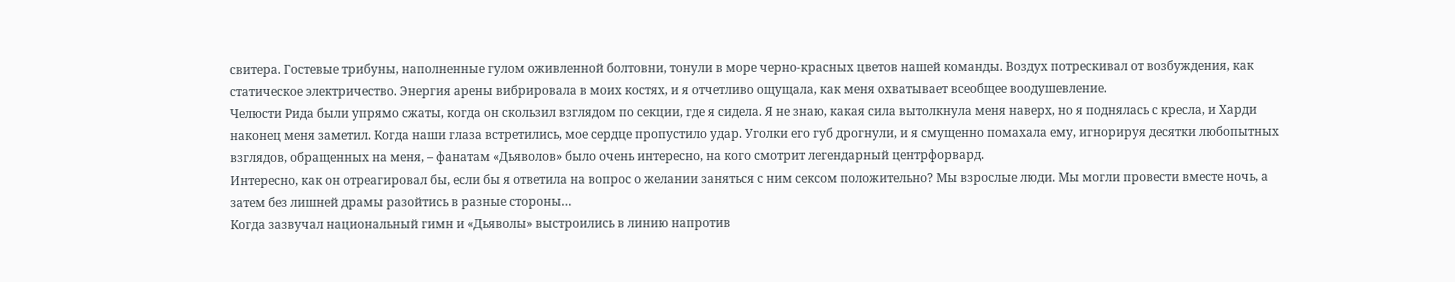свитера. Гостевые трибуны, наполненные гулом оживленной болтовни, тонули в море черно-красных цветов нашей команды. Воздух потрескивал от возбуждения, как статическое электричество. Энергия арены вибрировала в моих костях, и я отчетливо ощущала, как меня охватывает всеобщее воодушевление.
Челюсти Рида были упрямо сжаты, когда он скользил взглядом по секции, где я сидела. Я не знаю, какая сила вытолкнула меня наверх, но я поднялась с кресла, и Харди наконец меня заметил. Когда наши глаза встретились, мое сердце пропустило удар. Уголки его губ дрогнули, и я смущенно помахала ему, игнорируя десятки любопытных взглядов, обращенных на меня, – фанатам «Дьяволов» было очень интересно, на кого смотрит легендарный центрфорвард.
Интересно, как он отреагировал бы, если бы я ответила на вопрос о желании заняться с ним сексом положительно? Мы взрослые люди. Мы могли провести вместе ночь, а затем без лишней драмы разойтись в разные стороны…
Когда зазвучал национальный гимн и «Дьяволы» выстроились в линию напротив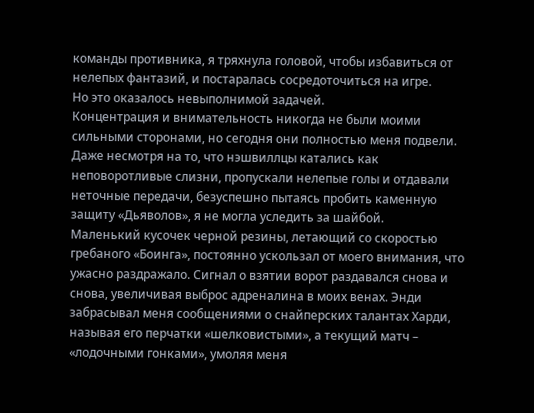команды противника, я тряхнула головой, чтобы избавиться от нелепых фантазий, и постаралась сосредоточиться на игре.
Но это оказалось невыполнимой задачей.
Концентрация и внимательность никогда не были моими сильными сторонами, но сегодня они полностью меня подвели. Даже несмотря на то, что нэшвиллцы катались как неповоротливые слизни, пропускали нелепые голы и отдавали неточные передачи, безуспешно пытаясь пробить каменную защиту «Дьяволов», я не могла уследить за шайбой.
Маленький кусочек черной резины, летающий со скоростью гребаного «Боинга», постоянно ускользал от моего внимания, что ужасно раздражало. Сигнал о взятии ворот раздавался снова и снова, увеличивая выброс адреналина в моих венах. Энди забрасывал меня сообщениями о снайперских талантах Харди, называя его перчатки «шелковистыми», а текущий матч – «лодочными гонками», умоляя меня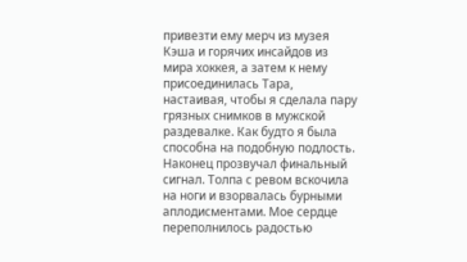привезти ему мерч из музея Кэша и горячих инсайдов из мира хоккея, а затем к нему присоединилась Тара, настаивая, чтобы я сделала пару грязных снимков в мужской раздевалке. Как будто я была способна на подобную подлость.
Наконец прозвучал финальный сигнал. Толпа с ревом вскочила на ноги и взорвалась бурными аплодисментами. Мое сердце переполнилось радостью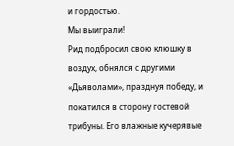и гордостью.
Мы выиграли!
Рид подбросил свою клюшку в воздух, обнялся с другими «Дьяволами», празднуя победу, и покатился в сторону гостевой трибуны. Его влажные кучерявые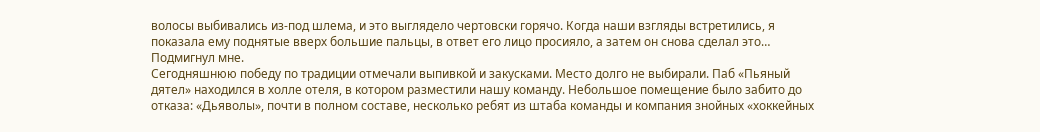волосы выбивались из-под шлема, и это выглядело чертовски горячо. Когда наши взгляды встретились, я показала ему поднятые вверх большие пальцы, в ответ его лицо просияло, а затем он снова сделал это…
Подмигнул мне.
Сегодняшнюю победу по традиции отмечали выпивкой и закусками. Место долго не выбирали. Паб «Пьяный дятел» находился в холле отеля, в котором разместили нашу команду. Небольшое помещение было забито до отказа: «Дьяволы», почти в полном составе, несколько ребят из штаба команды и компания знойных «хоккейных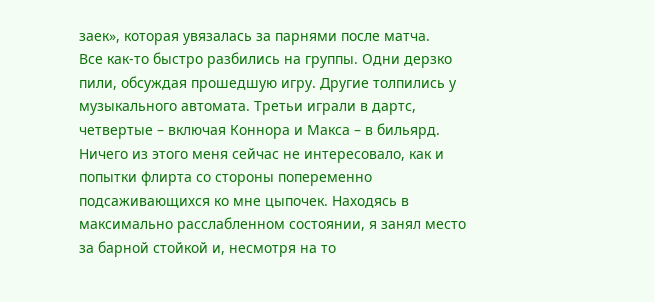заек», которая увязалась за парнями после матча.
Все как-то быстро разбились на группы. Одни дерзко пили, обсуждая прошедшую игру. Другие толпились у музыкального автомата. Третьи играли в дартс, четвертые – включая Коннора и Макса – в бильярд.
Ничего из этого меня сейчас не интересовало, как и попытки флирта со стороны попеременно подсаживающихся ко мне цыпочек. Находясь в максимально расслабленном состоянии, я занял место за барной стойкой и, несмотря на то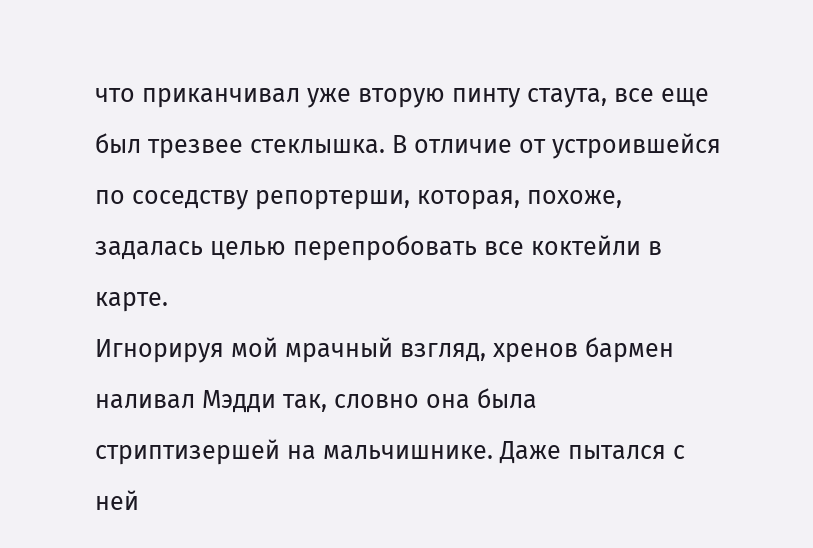что приканчивал уже вторую пинту стаута, все еще был трезвее стеклышка. В отличие от устроившейся по соседству репортерши, которая, похоже, задалась целью перепробовать все коктейли в карте.
Игнорируя мой мрачный взгляд, хренов бармен наливал Мэдди так, словно она была стриптизершей на мальчишнике. Даже пытался с ней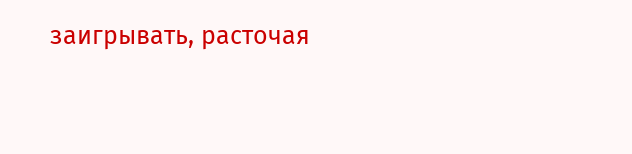заигрывать, расточая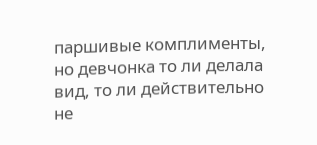паршивые комплименты, но девчонка то ли делала вид, то ли действительно не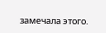замечала этого.